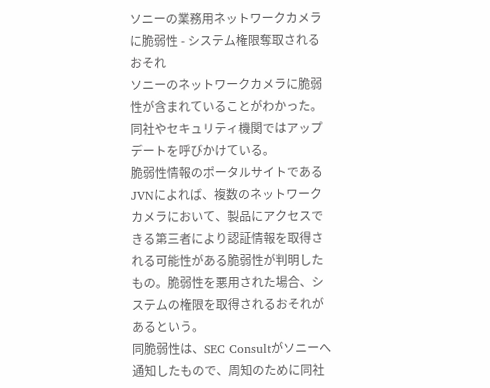ソニーの業務用ネットワークカメラに脆弱性 - システム権限奪取されるおそれ
ソニーのネットワークカメラに脆弱性が含まれていることがわかった。同社やセキュリティ機関ではアップデートを呼びかけている。
脆弱性情報のポータルサイトであるJVNによれば、複数のネットワークカメラにおいて、製品にアクセスできる第三者により認証情報を取得される可能性がある脆弱性が判明したもの。脆弱性を悪用された場合、システムの権限を取得されるおそれがあるという。
同脆弱性は、SEC Consultがソニーへ通知したもので、周知のために同社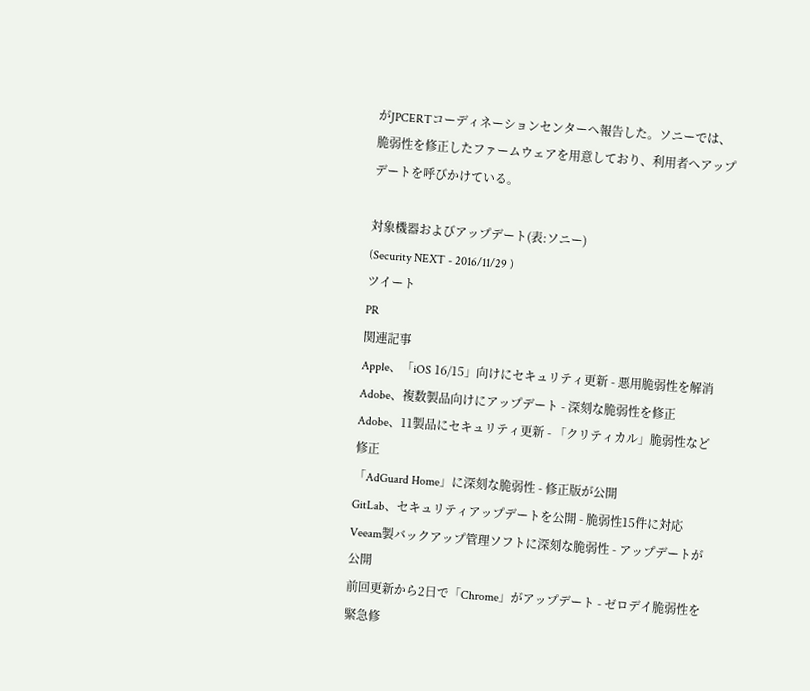がJPCERTコーディネーションセンターへ報告した。ソニーでは、脆弱性を修正したファームウェアを用意しており、利用者へアップデートを呼びかけている。

対象機器およびアップデート(表:ソニー)
(Security NEXT - 2016/11/29 )
ツイート
PR
関連記事
Apple、「iOS 16/15」向けにセキュリティ更新 - 悪用脆弱性を解消
Adobe、複数製品向けにアップデート - 深刻な脆弱性を修正
Adobe、11製品にセキュリティ更新 - 「クリティカル」脆弱性など修正
「AdGuard Home」に深刻な脆弱性 - 修正版が公開
GitLab、セキュリティアップデートを公開 - 脆弱性15件に対応
Veeam製バックアップ管理ソフトに深刻な脆弱性 - アップデートが公開
前回更新から2日で「Chrome」がアップデート - ゼロデイ脆弱性を緊急修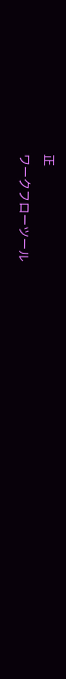正
ワークフローツール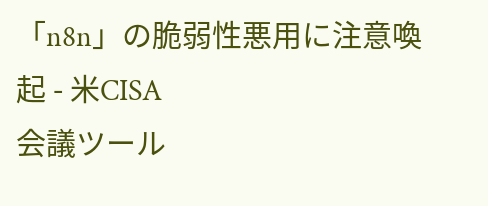「n8n」の脆弱性悪用に注意喚起 - 米CISA
会議ツール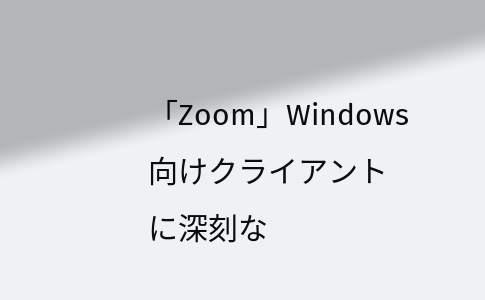「Zoom」Windows向けクライアントに深刻な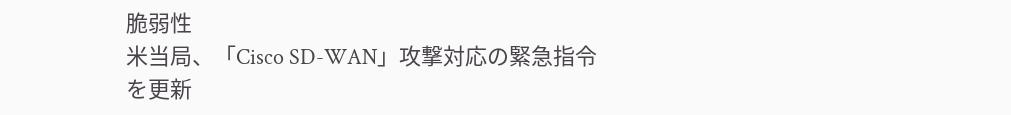脆弱性
米当局、「Cisco SD-WAN」攻撃対応の緊急指令を更新